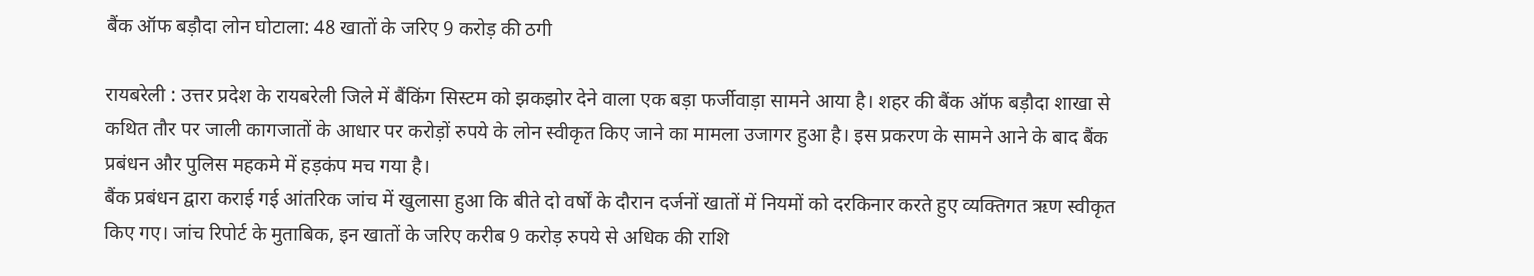बैंक ऑफ बड़ौदा लोन घोटाला: 48 खातों के जरिए 9 करोड़ की ठगी

रायबरेली : उत्तर प्रदेश के रायबरेली जिले में बैंकिंग सिस्टम को झकझोर देने वाला एक बड़ा फर्जीवाड़ा सामने आया है। शहर की बैंक ऑफ बड़ौदा शाखा से कथित तौर पर जाली कागजातों के आधार पर करोड़ों रुपये के लोन स्वीकृत किए जाने का मामला उजागर हुआ है। इस प्रकरण के सामने आने के बाद बैंक प्रबंधन और पुलिस महकमे में हड़कंप मच गया है।
बैंक प्रबंधन द्वारा कराई गई आंतरिक जांच में खुलासा हुआ कि बीते दो वर्षों के दौरान दर्जनों खातों में नियमों को दरकिनार करते हुए व्यक्तिगत ऋण स्वीकृत किए गए। जांच रिपोर्ट के मुताबिक, इन खातों के जरिए करीब 9 करोड़ रुपये से अधिक की राशि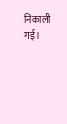निकाली गई।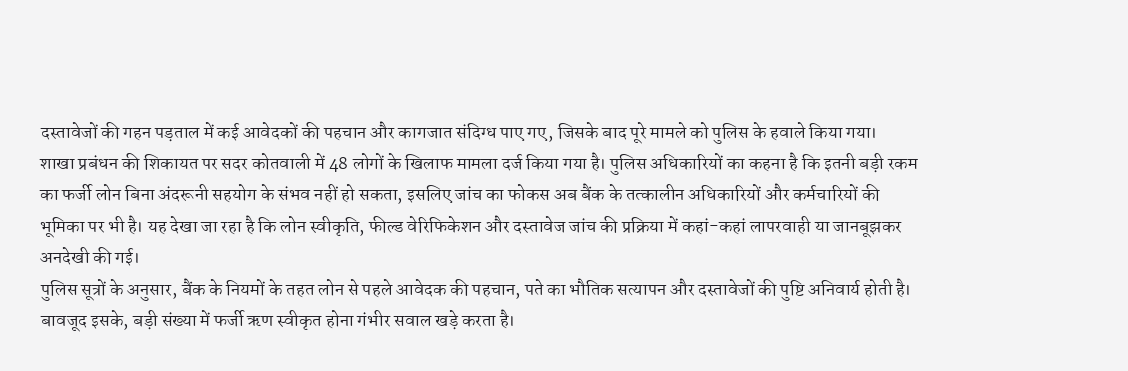दस्तावेजों की गहन पड़ताल में कई आवेदकों की पहचान और कागजात संदिग्ध पाए गए, जिसके बाद पूरे मामले को पुलिस के हवाले किया गया।
शाखा प्रबंधन की शिकायत पर सदर कोतवाली में 48 लोगों के खिलाफ मामला दर्ज किया गया है। पुलिस अधिकारियों का कहना है कि इतनी बड़ी रकम का फर्जी लोन बिना अंदरूनी सहयोग के संभव नहीं हो सकता, इसलिए जांच का फोकस अब बैंक के तत्कालीन अधिकारियों और कर्मचारियों की भूमिका पर भी है। यह देखा जा रहा है कि लोन स्वीकृति, फील्ड वेरिफिकेशन और दस्तावेज जांच की प्रक्रिया में कहां-कहां लापरवाही या जानबूझकर अनदेखी की गई।
पुलिस सूत्रों के अनुसार, बैंक के नियमों के तहत लोन से पहले आवेदक की पहचान, पते का भौतिक सत्यापन और दस्तावेजों की पुष्टि अनिवार्य होती है। बावजूद इसके, बड़ी संख्या में फर्जी ऋण स्वीकृत होना गंभीर सवाल खड़े करता है।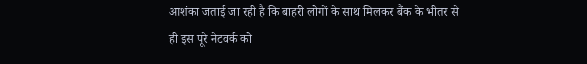आशंका जताई जा रही है कि बाहरी लोगों के साथ मिलकर बैंक के भीतर से ही इस पूरे नेटवर्क को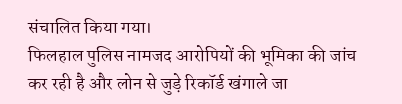संचालित किया गया।
फिलहाल पुलिस नामजद आरोपियों की भूमिका की जांच कर रही है और लोन से जुड़े रिकॉर्ड खंगाले जा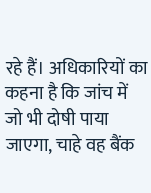रहे हैं। अधिकारियों का कहना है कि जांच में जो भी दोषी पाया जाएगा, चाहे वह बैंक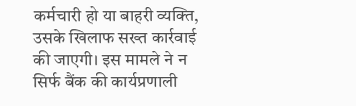कर्मचारी हो या बाहरी व्यक्ति, उसके खिलाफ सख्त कार्रवाई की जाएगी। इस मामले ने न सिर्फ बैंक की कार्यप्रणाली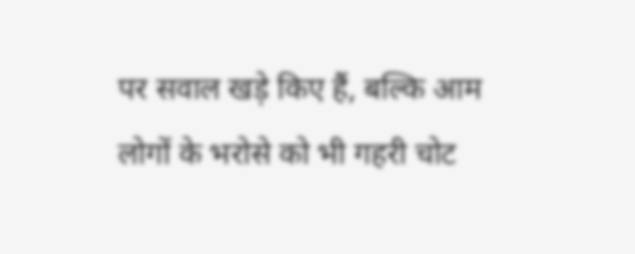पर सवाल खड़े किए हैं, बल्कि आम लोगों के भरोसे को भी गहरी चोट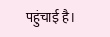पहुंचाई है।